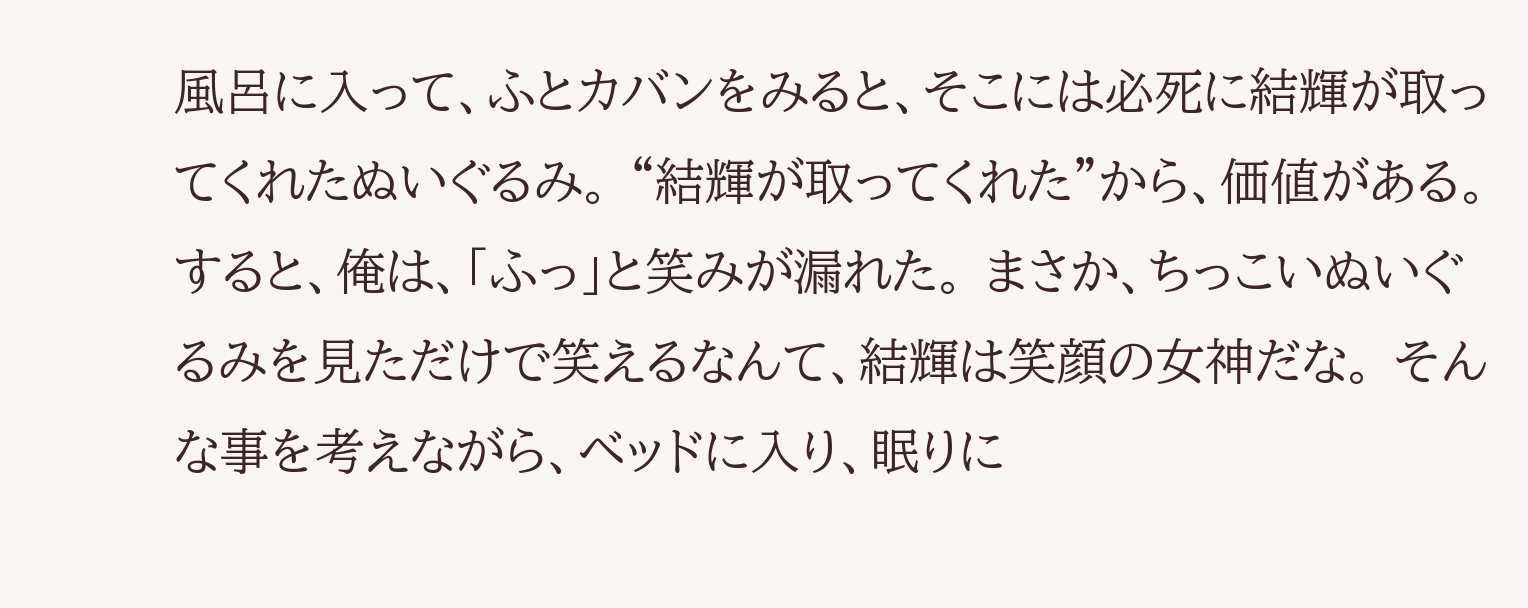風呂に入って、ふとカバンをみると、そこには必死に結輝が取ってくれたぬいぐるみ。 “結輝が取ってくれた”から、価値がある。 すると、俺は、「ふっ」と笑みが漏れた。 まさか、ちっこいぬいぐるみを見ただけで笑えるなんて、結輝は笑顔の女神だな。 そんな事を考えながら、ベッドに入り、眠りに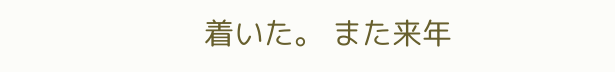着いた。 また来年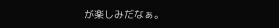が楽しみだなぁ。